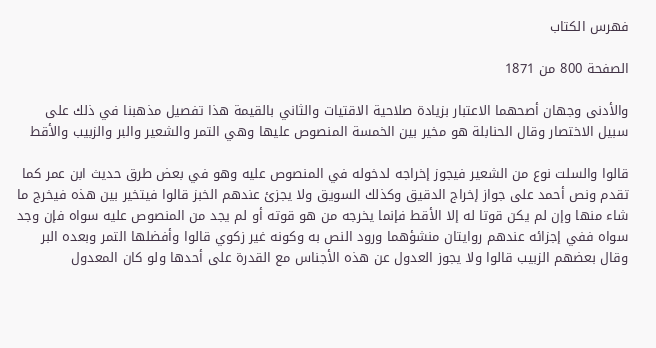فهرس الكتاب

الصفحة 800 من 1871

والأدنى وجهان أصحهما الاعتبار بزيادة صلاحية الاقتيات والثاني بالقيمة هذا تفصيل مذهبنا في ذلك على سبيل الاختصار وقال الحنابلة هو مخير بين الخمسة المنصوص عليها وهي التمر والشعير والبر والزبيب والأقط

قالوا والسلت نوع من الشعير فيجوز إخراجه لدخوله في المنصوص عليه وهو في بعض طرق حديث ابن عمر كما تقدم ونص أحمد على جواز إخراج الدقيق وكذلك السويق ولا يجزئ عندهم الخبز قالوا فيتخير بين هذه فيخرج ما شاء منها وإن لم يكن قوتا له إلا الأقط فإنما يخرجه من هو قوته أو لم يجد من المنصوص عليه سواه فإن وجد سواه ففي إجزائه عندهم روايتان منشؤهما ورود النص به وكونه غير زكوي قالوا وأفضلها التمر وبعده البر وقال بعضهم الزبيب قالوا ولا يجوز العدول عن هذه الأجناس مع القدرة على أحدها ولو كان المعدول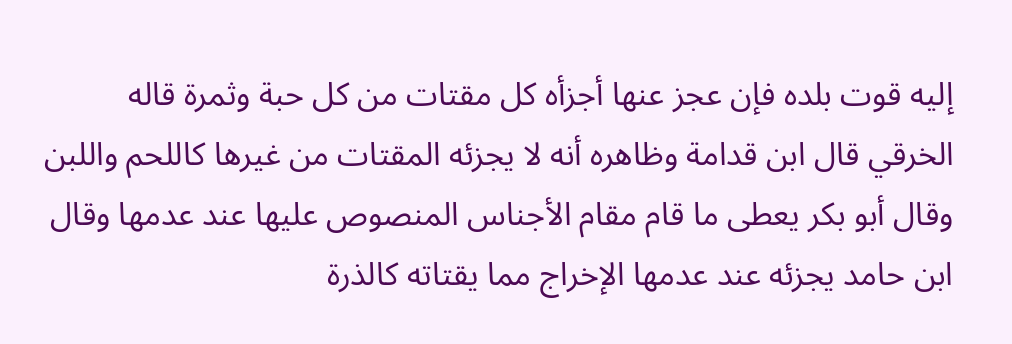إليه قوت بلده فإن عجز عنها أجزأه كل مقتات من كل حبة وثمرة قاله الخرقي قال ابن قدامة وظاهره أنه لا يجزئه المقتات من غيرها كاللحم واللبن وقال أبو بكر يعطى ما قام مقام الأجناس المنصوص عليها عند عدمها وقال ابن حامد يجزئه عند عدمها الإخراج مما يقتاته كالذرة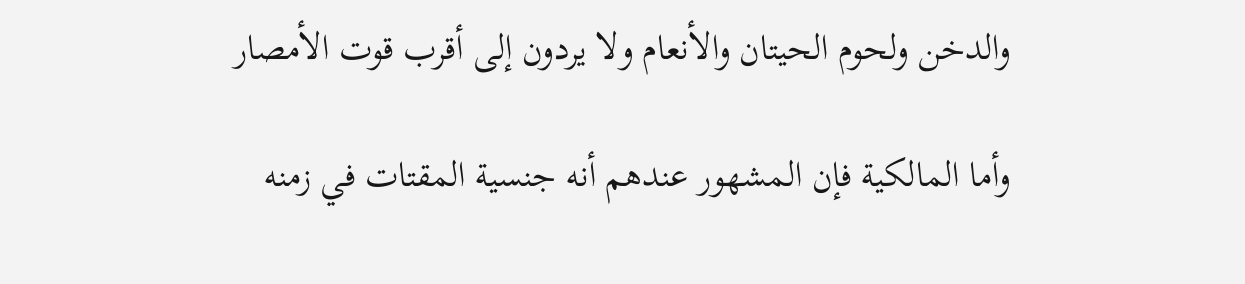والدخن ولحوم الحيتان والأنعام ولا يردون إلى أقرب قوت الأمصار

وأما المالكية فإن المشهور عندهم أنه جنسية المقتات في زمنه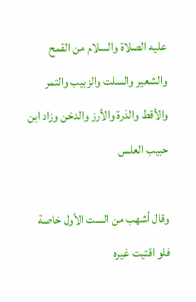عليه الصلاة والسلام من القمح والشعير والسلت والزبيب والتمر والأقط والذرة والأرز والدخن وزاد ابن حبيب العلس

وقال أشهب من الست الأول خاصة فلو اقتيت غيره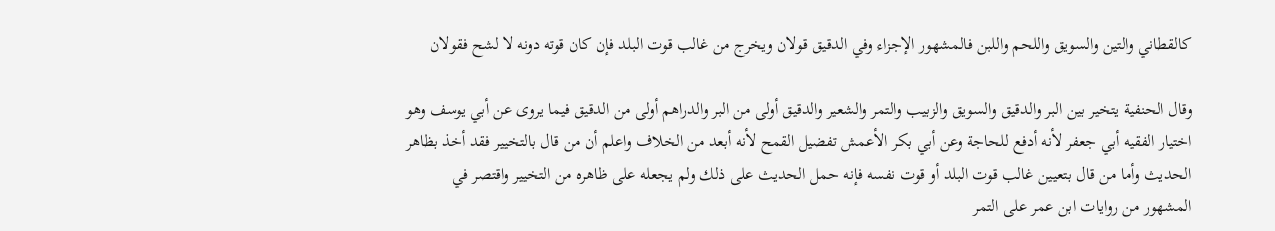كالقطاني والتين والسويق واللحم واللبن فالمشهور الإجزاء وفي الدقيق قولان ويخرج من غالب قوت البلد فإن كان قوته دونه لا لشح فقولان

وقال الحنفية يتخير بين البر والدقيق والسويق والزبيب والتمر والشعير والدقيق أولى من البر والدراهم أولى من الدقيق فيما يروى عن أبي يوسف وهو اختيار الفقيه أبي جعفر لأنه أدفع للحاجة وعن أبي بكر الأعمش تفضيل القمح لأنه أبعد من الخلاف واعلم أن من قال بالتخيير فقد أخذ بظاهر الحديث وأما من قال بتعيين غالب قوت البلد أو قوت نفسه فإنه حمل الحديث على ذلك ولم يجعله على ظاهره من التخيير واقتصر في المشهور من روايات ابن عمر على التمر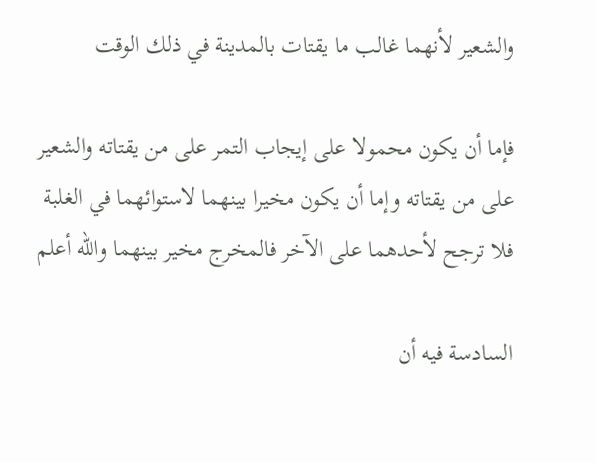والشعير لأنهما غالب ما يقتات بالمدينة في ذلك الوقت

فإما أن يكون محمولا على إيجاب التمر على من يقتاته والشعير على من يقتاته وإما أن يكون مخيرا بينهما لاستوائهما في الغلبة فلا ترجح لأحدهما على الآخر فالمخرج مخير بينهما والله أعلم

السادسة فيه أن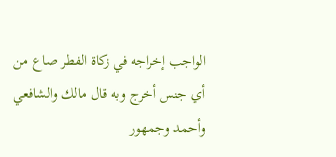الواجب إخراجه في زكاة الفطر صاع من أي جنس أخرج وبه قال مالك والشافعي وأحمد وجمهور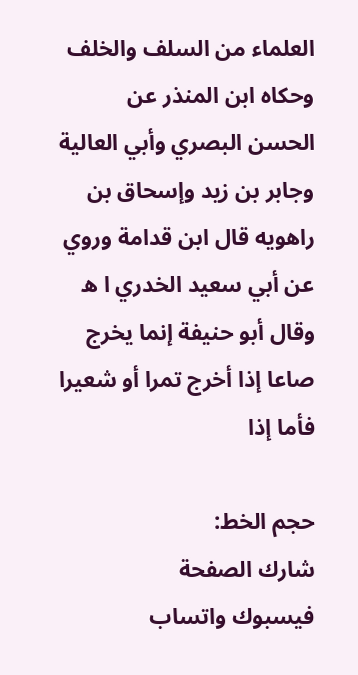العلماء من السلف والخلف وحكاه ابن المنذر عن الحسن البصري وأبي العالية وجابر بن زيد وإسحاق بن راهويه قال ابن قدامة وروي عن أبي سعيد الخدري ا ه وقال أبو حنيفة إنما يخرج صاعا إذا أخرج تمرا أو شعيرا فأما إذا

حجم الخط:
شارك الصفحة
فيسبوك واتساب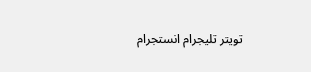تويتر تليجرام انستجرام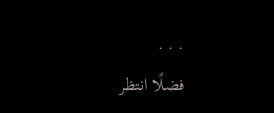. . .
فضلًا انتظر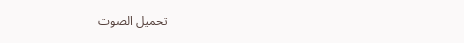تحميل الصوت